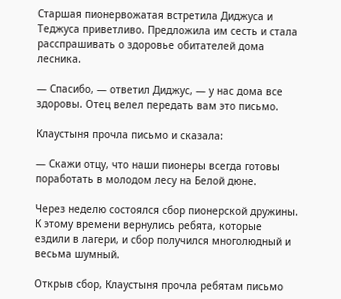Старшая пионервожатая встретила Диджуса и Теджуса приветливо. Предложила им сесть и стала расспрашивать о здоровье обитателей дома лесника.

— Спасибо, — ответил Диджус, — у нас дома все здоровы. Отец велел передать вам это письмо.

Клаустыня прочла письмо и сказала:

— Скажи отцу, что наши пионеры всегда готовы поработать в молодом лесу на Белой дюне.

Через неделю состоялся сбор пионерской дружины. К этому времени вернулись ребята, которые ездили в лагери, и сбор получился многолюдный и весьма шумный.

Открыв сбор, Клаустыня прочла ребятам письмо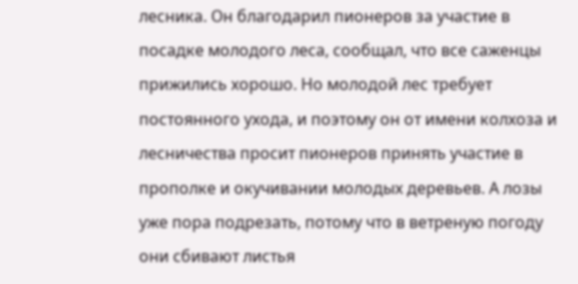лесника. Он благодарил пионеров за участие в посадке молодого леса, сообщал, что все саженцы прижились хорошо. Но молодой лес требует постоянного ухода, и поэтому он от имени колхоза и лесничества просит пионеров принять участие в прополке и окучивании молодых деревьев. А лозы уже пора подрезать, потому что в ветреную погоду они сбивают листья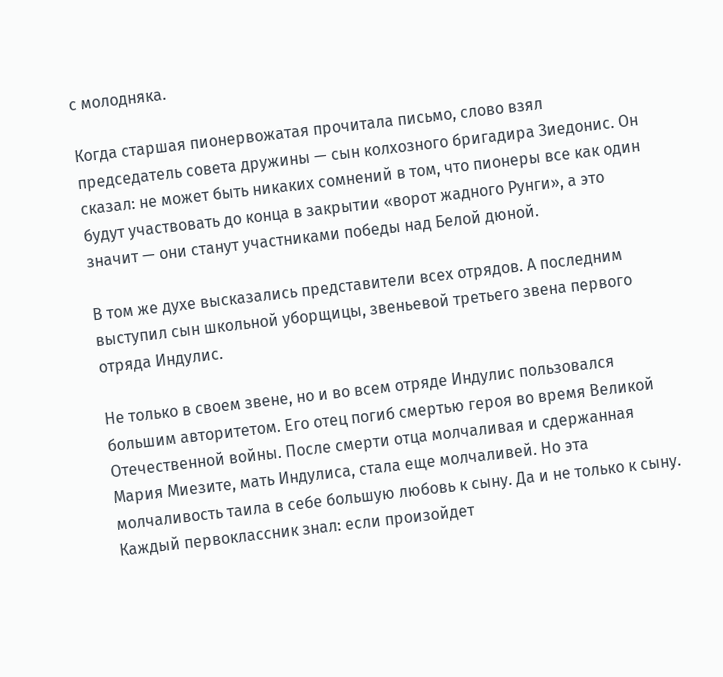с молодняка.

Когда старшая пионервожатая прочитала письмо, слово взял председатель совета дружины — сын колхозного бригадира Зиедонис. Он сказал: не может быть никаких сомнений в том, что пионеры все как один будут участвовать до конца в закрытии «ворот жадного Рунги», а это значит — они станут участниками победы над Белой дюной.

В том же духе высказались представители всех отрядов. А последним выступил сын школьной уборщицы, звеньевой третьего звена первого отряда Индулис.

Не только в своем звене, но и во всем отряде Индулис пользовался большим авторитетом. Его отец погиб смертью героя во время Великой Отечественной войны. После смерти отца молчаливая и сдержанная Мария Миезите, мать Индулиса, стала еще молчаливей. Но эта молчаливость таила в себе большую любовь к сыну. Да и не только к сыну. Каждый первоклассник знал: если произойдет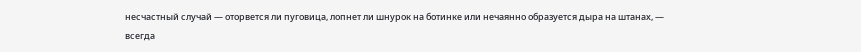несчастный случай — оторвется ли пуговица, лопнет ли шнурок на ботинке или нечаянно образуется дыра на штанах, — всегда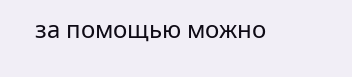за помощью можно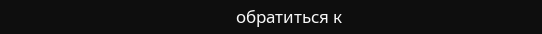обратиться к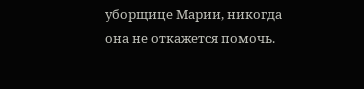уборщице Марии, никогда она не откажется помочь.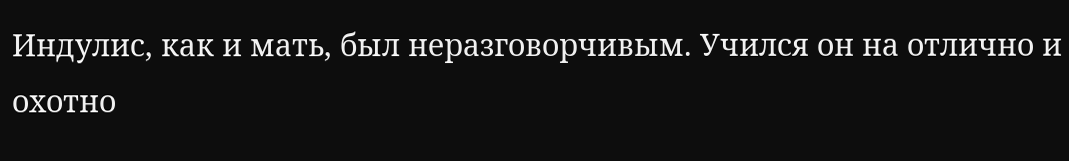Индулис, как и мать, был неразговорчивым. Учился он на отлично и охотно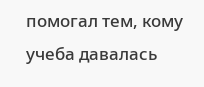помогал тем, кому учеба давалась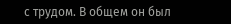с трудом. В общем он был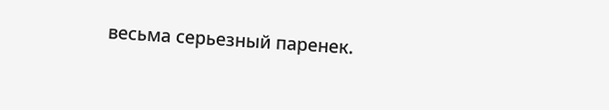весьма серьезный паренек.